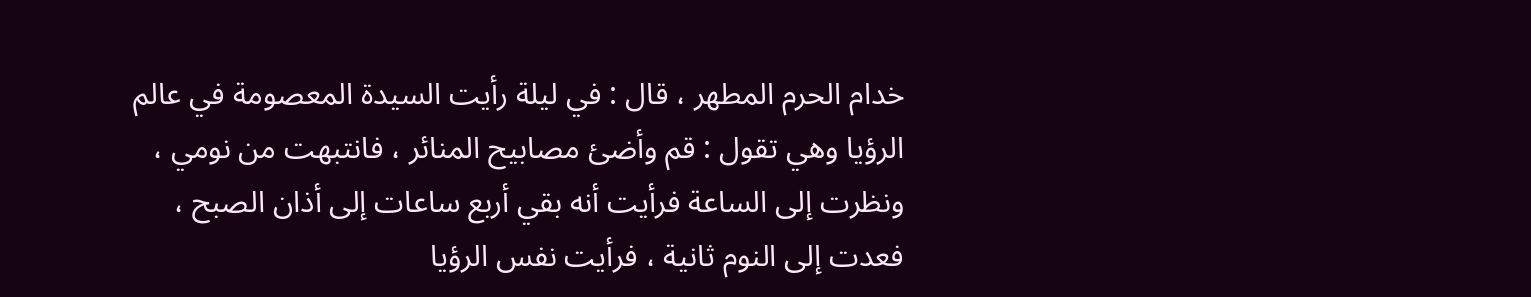خدام الحرم المطهر ، قال : في ليلة رأيت السيدة المعصومة في عالم
الرؤيا وهي تقول : قم وأضئ مصابيح المنائر ، فانتبهت من نومي ،
ونظرت إلى الساعة فرأيت أنه بقي أربع ساعات إلى أذان الصبح ،
فعدت إلى النوم ثانية ، فرأيت نفس الرؤيا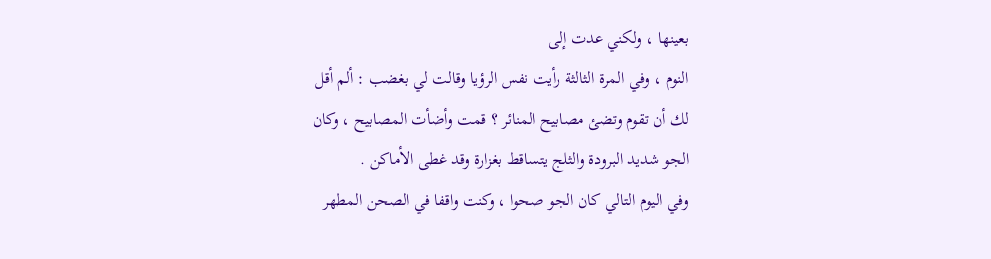بعينها ، ولكني عدت إلى
النوم ، وفي المرة الثالثة رأيت نفس الرؤيا وقالت لي بغضب : ألم أقل
لك أن تقوم وتضئ مصابيح المنائر ؟ قمت وأضأت المصابيح ، وكان
الجو شديد البرودة والثلج يتساقط بغزارة وقد غطى الأماكن .
وفي اليوم التالي كان الجو صحوا ، وكنت واقفا في الصحن المطهر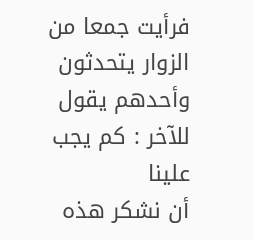فرأيت جمعا من الزوار يتحدثون وأحدهم يقول للآخر : كم يجب علينا
أن نشكر هذه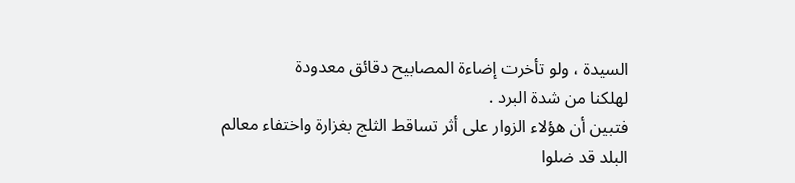السيدة ، ولو تأخرت إضاءة المصابيح دقائق معدودة
لهلكنا من شدة البرد .
فتبين أن هؤلاء الزوار على أثر تساقط الثلج بغزارة واختفاء معالم
البلد قد ضلوا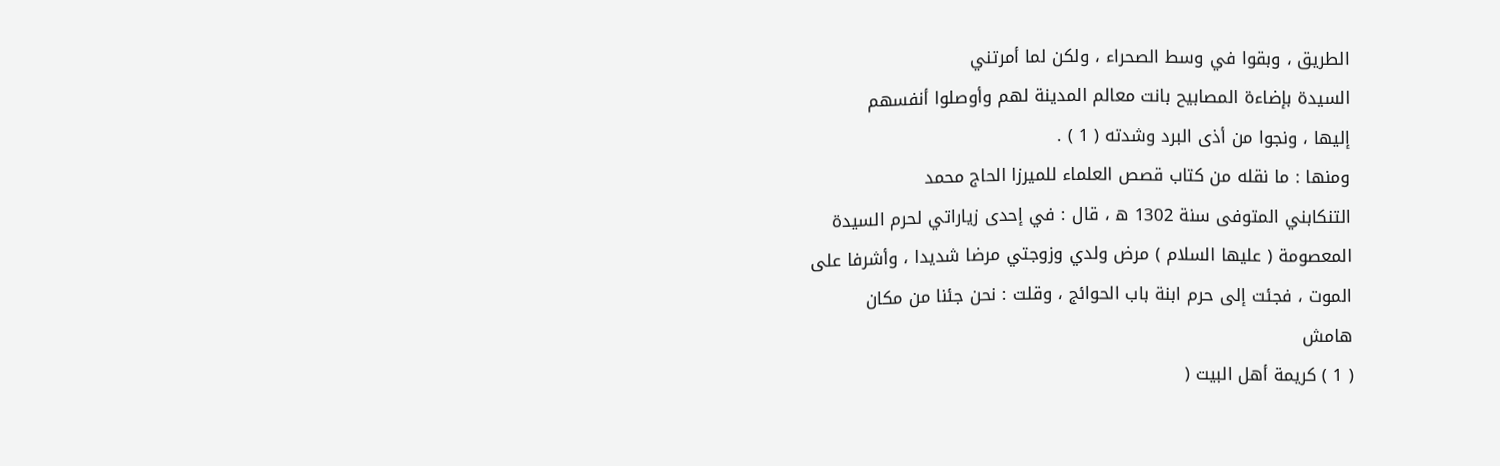الطريق ، وبقوا في وسط الصحراء ، ولكن لما أمرتني
السيدة بإضاءة المصابيح بانت معالم المدينة لهم وأوصلوا أنفسهم
إليها ، ونجوا من أذى البرد وشدته ( 1 ) .
ومنها : ما نقله من كتاب قصص العلماء للميرزا الحاج محمد
التنكابني المتوفى سنة 1302 ه ، قال : في إحدى زياراتي لحرم السيدة
المعصومة ( عليها السلام ) مرض ولدي وزوجتي مرضا شديدا ، وأشرفا على
الموت ، فجئت إلى حرم ابنة باب الحوائج ، وقلت : نحن جئنا من مكان
هامش
( 1 ) كريمة أهل البيت (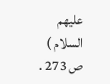عليهم السلام ) ص 273 .